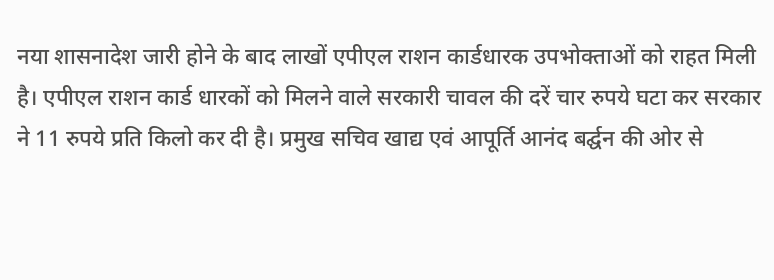नया शासनादेश जारी होने के बाद लाखों एपीएल राशन कार्डधारक उपभोक्ताओं को राहत मिली है। एपीएल राशन कार्ड धारकों को मिलने वाले सरकारी चावल की दरें चार रुपये घटा कर सरकार ने 11 रुपये प्रति किलो कर दी है। प्रमुख सचिव खाद्य एवं आपूर्ति आनंद बर्द्घन की ओर से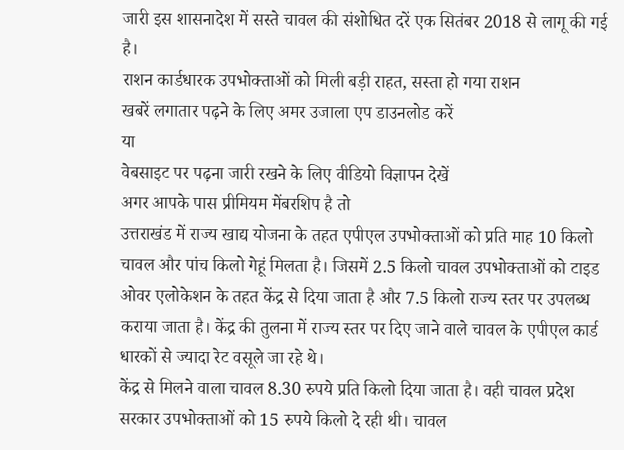जारी इस शासनादेश में सस्ते चावल की संशोधित दरें एक सितंबर 2018 से लागू की गई है।
राशन कार्डधारक उपभोक्ताओं को मिली बड़ी राहत, सस्ता हो गया राशन
खबरें लगातार पढ़ने के लिए अमर उजाला एप डाउनलोड करें
या
वेबसाइट पर पढ़ना जारी रखने के लिए वीडियो विज्ञापन देखें
अगर आपके पास प्रीमियम मेंबरशिप है तो
उत्तराखंड में राज्य खाद्य योजना के तहत एपीएल उपभोक्ताओं को प्रति माह 10 किलो चावल और पांच किलो गेहूं मिलता है। जिसमें 2.5 किलो चावल उपभोक्ताओं को टाइड ओवर एलोकेशन के तहत केंद्र से दिया जाता है और 7.5 किलो राज्य स्तर पर उपलब्ध कराया जाता है। केंद्र की तुलना में राज्य स्तर पर दिए जाने वाले चावल के एपीएल कार्ड धारकों से ज्यादा रेट वसूले जा रहे थे।
केंद्र से मिलने वाला चावल 8.30 रुपये प्रति किलो दिया जाता है। वही चावल प्रदेश सरकार उपभोक्ताओं को 15 रुपये किलो दे रही थी। चावल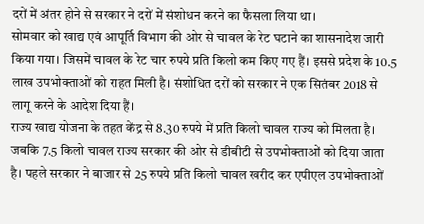दरों में अंतर होने से सरकार ने दरों में संशोधन करने का फैसला लिया था।
सोमवार को खाद्य एवं आपूर्ति विभाग की ओर से चावल के रेट घटाने का शासनादेश जारी किया गया। जिसमें चावल के रेट चार रुपये प्रति किलो कम किए गए हैं। इससे प्रदेश के 10.5 लाख उपभोक्ताओं को राहत मिली है। संशोधित दरों को सरकार ने एक सितंबर 2018 से लागू करने के आदेश दिया हैं।
राज्य खाद्य योजना के तहत केंद्र से 8.30 रुपये में प्रति किलो चावल राज्य को मिलता है। जबकि 7.5 किलो चावल राज्य सरकार की ओर से डीबीटी से उपभोक्ताओं को दिया जाता है। पहले सरकार ने बाजार से 25 रुपये प्रति किलो चावल खरीद कर एपीएल उपभोक्ताओं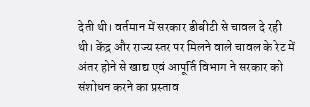देती थी। वर्तमान में सरकार डीबीटी से चावल दे रही थी। केंद्र और राज्य स्तर पर मिलने वाले चावल के रेट में अंतर होने से खाद्य एवं आपूर्ति विभाग ने सरकार को संशोधन करने का प्रस्ताव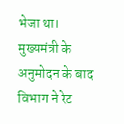भेजा था। मुख्यमंत्री के अनुमोदन के बाद विभाग ने रेट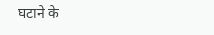घटाने के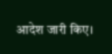आदेश जारी किए।